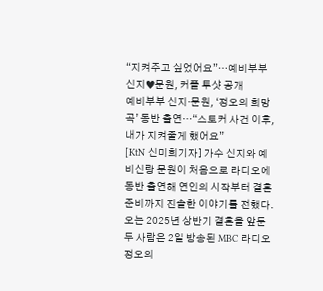“지켜주고 싶었어요”…예비부부 신지♥문원, 커플 투샷 공개
예비부부 신지·문원, ‘정오의 희망곡’ 동반 출연…“스토커 사건 이후, 내가 지켜줄게 했어요”
[KtN 신미희기자] 가수 신지와 예비신랑 문원이 처음으로 라디오에 동반 출연해 연인의 시작부터 결혼 준비까지 진솔한 이야기를 전했다. 오는 2025년 상반기 결혼을 앞둔 두 사람은 2일 방송된 MBC 라디오 정오의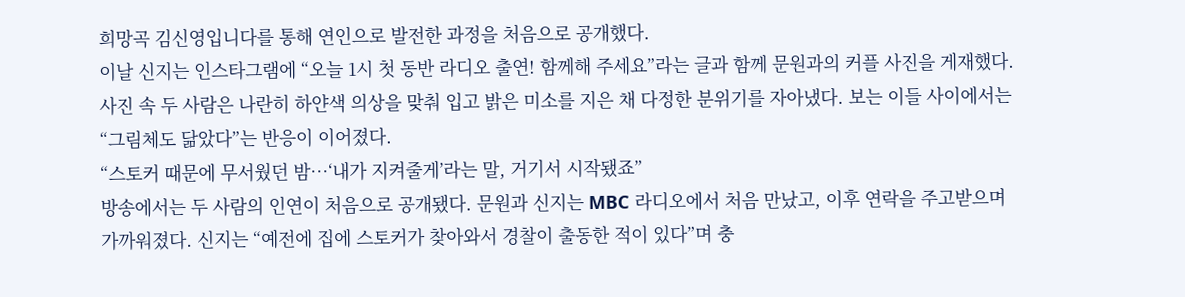희망곡 김신영입니다를 통해 연인으로 발전한 과정을 처음으로 공개했다.
이날 신지는 인스타그램에 “오늘 1시 첫 동반 라디오 출연! 함께해 주세요”라는 글과 함께 문원과의 커플 사진을 게재했다. 사진 속 두 사람은 나란히 하얀색 의상을 맞춰 입고 밝은 미소를 지은 채 다정한 분위기를 자아냈다. 보는 이들 사이에서는 “그림체도 닮았다”는 반응이 이어졌다.
“스토커 때문에 무서웠던 밤…‘내가 지켜줄게’라는 말, 거기서 시작됐죠”
방송에서는 두 사람의 인연이 처음으로 공개됐다. 문원과 신지는 MBC 라디오에서 처음 만났고, 이후 연락을 주고받으며 가까워졌다. 신지는 “예전에 집에 스토커가 찾아와서 경찰이 출동한 적이 있다”며 충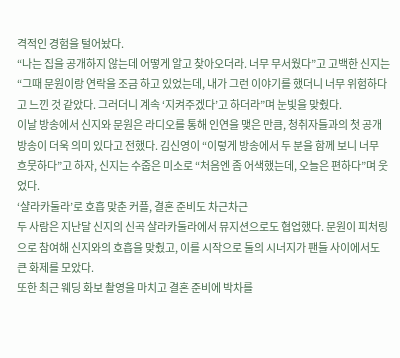격적인 경험을 털어놨다.
“나는 집을 공개하지 않는데 어떻게 알고 찾아오더라. 너무 무서웠다”고 고백한 신지는 “그때 문원이랑 연락을 조금 하고 있었는데, 내가 그런 이야기를 했더니 너무 위험하다고 느낀 것 같았다. 그러더니 계속 ‘지켜주겠다’고 하더라”며 눈빛을 맞췄다.
이날 방송에서 신지와 문원은 라디오를 통해 인연을 맺은 만큼, 청취자들과의 첫 공개 방송이 더욱 의미 있다고 전했다. 김신영이 “이렇게 방송에서 두 분을 함께 보니 너무 흐뭇하다”고 하자, 신지는 수줍은 미소로 “처음엔 좀 어색했는데, 오늘은 편하다”며 웃었다.
‘샬라카둘라’로 호흡 맞춘 커플, 결혼 준비도 차근차근
두 사람은 지난달 신지의 신곡 샬라카둘라에서 뮤지션으로도 협업했다. 문원이 피처링으로 참여해 신지와의 호흡을 맞췄고, 이를 시작으로 둘의 시너지가 팬들 사이에서도 큰 화제를 모았다.
또한 최근 웨딩 화보 촬영을 마치고 결혼 준비에 박차를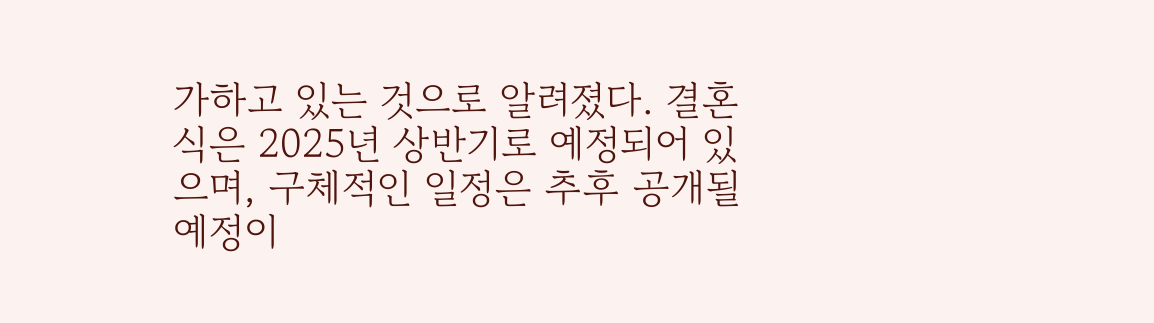가하고 있는 것으로 알려졌다. 결혼식은 2025년 상반기로 예정되어 있으며, 구체적인 일정은 추후 공개될 예정이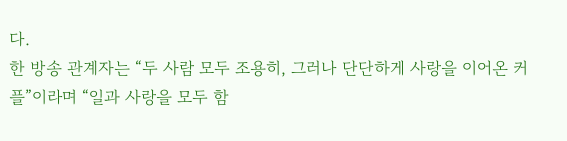다.
한 방송 관계자는 “두 사람 모두 조용히, 그러나 단단하게 사랑을 이어온 커플”이라며 “일과 사랑을 모두 함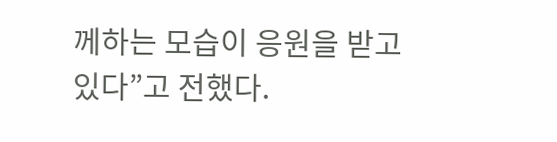께하는 모습이 응원을 받고 있다”고 전했다.